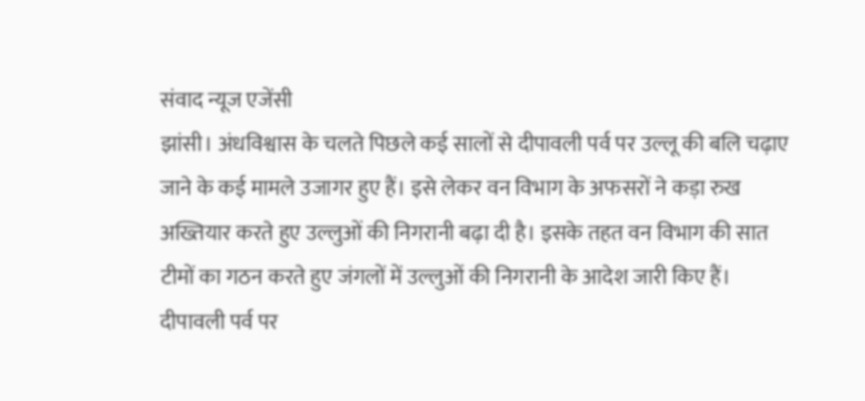संवाद न्यूज एजेंसी
झांसी। अंधविश्वास के चलते पिछले कई सालों से दीपावली पर्व पर उल्लू की बलि चढ़ाए जाने के कई मामले उजागर हुए हैं। इसे लेकर वन विभाग के अफसरों ने कड़ा रुख अख्तियार करते हुए उल्लुओं की निगरानी बढ़ा दी है। इसके तहत वन विभाग की सात टीमों का गठन करते हुए जंगलों में उल्लुओं की निगरानी के आदेश जारी किए हैं।
दीपावली पर्व पर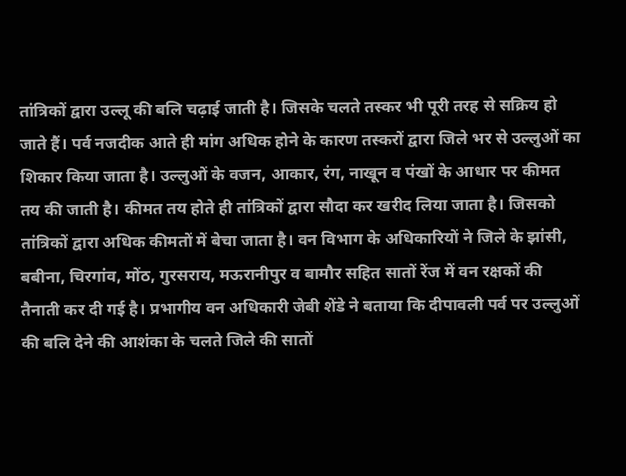तांत्रिकों द्वारा उल्लू की बलि चढ़ाई जाती है। जिसके चलते तस्कर भी पूरी तरह से सक्रिय हो जाते हैं। पर्व नजदीक आते ही मांग अधिक होने के कारण तस्करों द्वारा जिले भर से उल्लुओं का शिकार किया जाता है। उल्लुओं के वजन, आकार, रंग, नाखून व पंखों के आधार पर कीमत तय की जाती है। कीमत तय होते ही तांत्रिकों द्वारा सौदा कर खरीद लिया जाता है। जिसको तांत्रिकों द्वारा अधिक कीमतों में बेचा जाता है। वन विभाग के अधिकारियों ने जिले के झांसी, बबीना, चिरगांव, मोंठ, गुरसराय, मऊरानीपुर व बामौर सहित सातों रेंज में वन रक्षकों की तैनाती कर दी गई है। प्रभागीय वन अधिकारी जेबी शेंडे ने बताया कि दीपावली पर्व पर उल्लुओं की बलि देने की आशंका के चलते जिले की सातों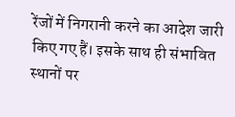रेंजों में निगरानी करने का आदेश जारी किए गए हैं। इसके साथ ही संभावित स्थानों पर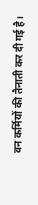वन कर्मियों की तैनाती कर दी गई है।